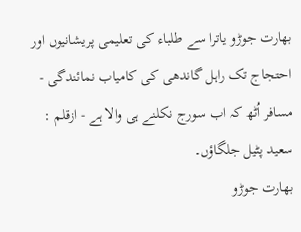بھارت جوڑو یاترا سے طلباء کی تعلیمی پریشانیوں اور احتجاج تک راہل گاندھی کی کامیاب نمائندگی - مسافر اُٹھ کہ اب سورج نکلنے ہی والا ہے - ازقلم : سعید پٹیل جلگاؤں۔
بھارت جوڑو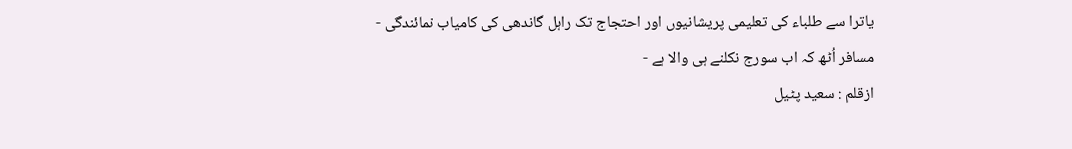یاترا سے طلباء کی تعلیمی پریشانیوں اور احتجاج تک راہل گاندھی کی کامیاب نمائندگی -
مسافر اُٹھ کہ اب سورج نکلنے ہی والا ہے -
ازقلم : سعید پٹیل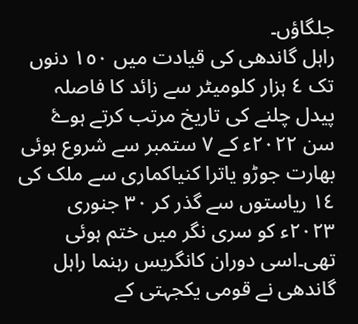جلگاؤں۔
راہل گاندھی کی قیادت میں ١٥٠ دنوں تک ٤ ہزار کلومیٹر سے زائد کا فاصلہ پیدل چلنے کی تاریخ مرتب کرتے ہوۓ سن ٢٠٢٢ء کے ٧ ستمبر سے شروع ہوئی بھارت جوڑو یاترا کنیاکماری سے ملک کی ١٤ ریاستوں سے گذر کر ٣٠ جنوری ٢٠٢٣ء کو سری نگر میں ختم ہوئی تھی۔اسی دوران کانگریس رہنما راہل گاندھی نے قومی یکجہتی کے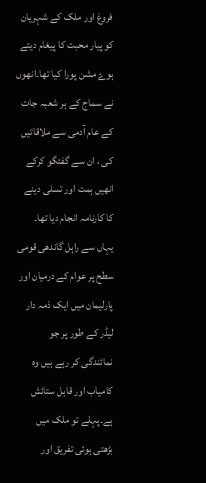فروغ اور ملک کے شہریان کو پیار محبت کا پیغام دیتے ہوۓ مشن پورا کیا تھا۔انھوں نے سماج کے ہر شعبہ جات کے عام آدمی سے ملاقاتیں کی ، ان سے گفتگو کرکے انھیں ہمت اور تسلی دینے کا کارنامہ انجام دیا تھا۔ یہاں سے راہل گاندھی قومی سطح پر عوام کے درمیان اور پارلیمان میں ایک ذمہ دار لیڈر کے طور پر جو نمائندگی کر رہے ہیں وہ کامیاب اور قابل ستائش ہے۔پہلے تو ملک میں بڑھتی ہوئی تفریق اور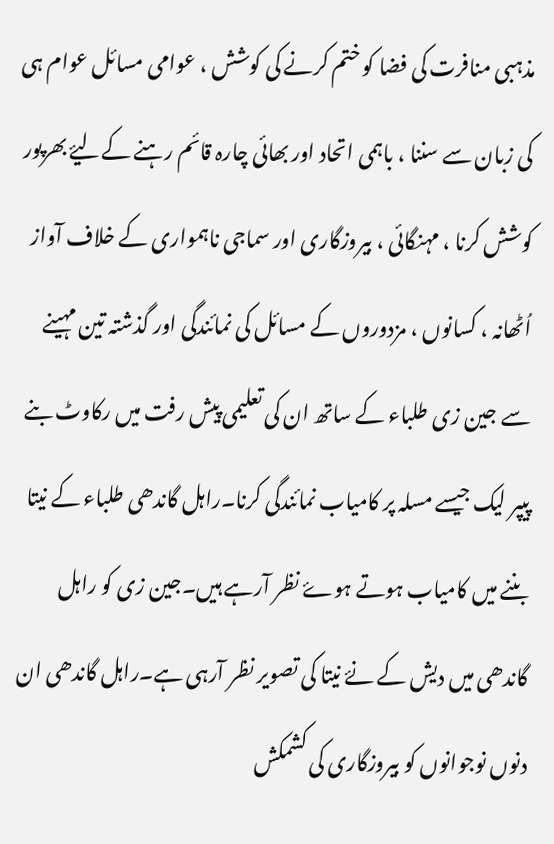مذہبی منافرت کی فضا کو ختم کرنے کی کوشش ، عوامی مسائل عوام ہی کی زبان سے سننا ، باہمی اتحاد اور بھائی چارہ قائم رہنے کےلیۓ بھرپور کوشش کرنا ، مہنگائی ، بیروزگاری اور سماجی ناہمواری کے خلاف آواز اُٹھانہ ، کسانوں ، مزدوروں کے مسائل کی نمائندگی اور گذشتہ تین مہینے سے جین زی طلباء کے ساتھ ان کی تعلیمی پیش رفت میں رکاوٹ بنے پیپر لیک جیسے مسلہ پر کامیاب نمائندگی کرنا۔راہل گاندھی طلباء کے نیتا بننے میں کامیاب ہوتے ہوۓ نظر آرہے ہیں۔جین زی کو راہل گاندھی میں دیش کے نۓ نیتا کی تصویر نظر آرہی ہے۔راہل گاندھی ان دنوں نوجوانوں کو بیروزگاری کی کشمکش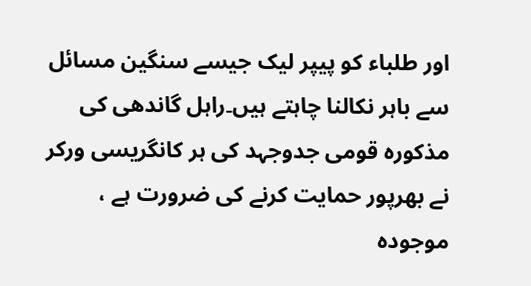اور طلباء کو پیپر لیک جیسے سنگین مسائل سے باہر نکالنا چاہتے ہیں۔راہل گاندھی کی مذکورہ قومی جدوجہد کی ہر کانگریسی ورکر نے بھرپور حمایت کرنے کی ضرورت ہے ، موجودہ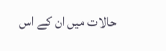حالات میں ان کے اس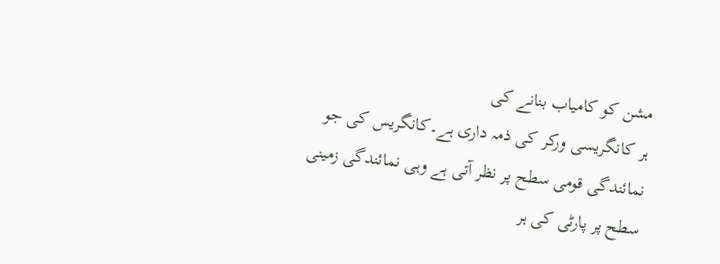مشن کو کامیاب بنانے کی
ہر کانگریسی ورکر کی ذمہ داری ہے۔کانگریس کی جو نمائندگی قومی سطح پر نظر آتی ہے وہی نمائندگی زمینی سطح پر پارٹی کی ہر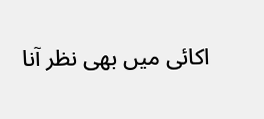اکائی میں بھی نظر آنا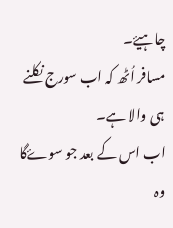چاہیۓ۔
مسافر اُٹھ کہ اب سورج نکلنے ہی والا ہے۔
اب اس کے بعد جو سوۓگا وہ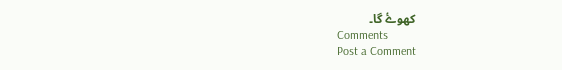کھوۓ گا۔
Comments
Post a Comment